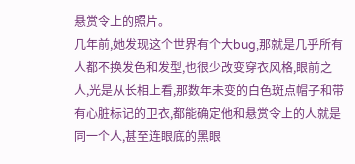悬赏令上的照片。
几年前,她发现这个世界有个大bug,那就是几乎所有人都不换发色和发型,也很少改变穿衣风格,眼前之人,光是从长相上看,那数年未变的白色斑点帽子和带有心脏标记的卫衣,都能确定他和悬赏令上的人就是同一个人,甚至连眼底的黑眼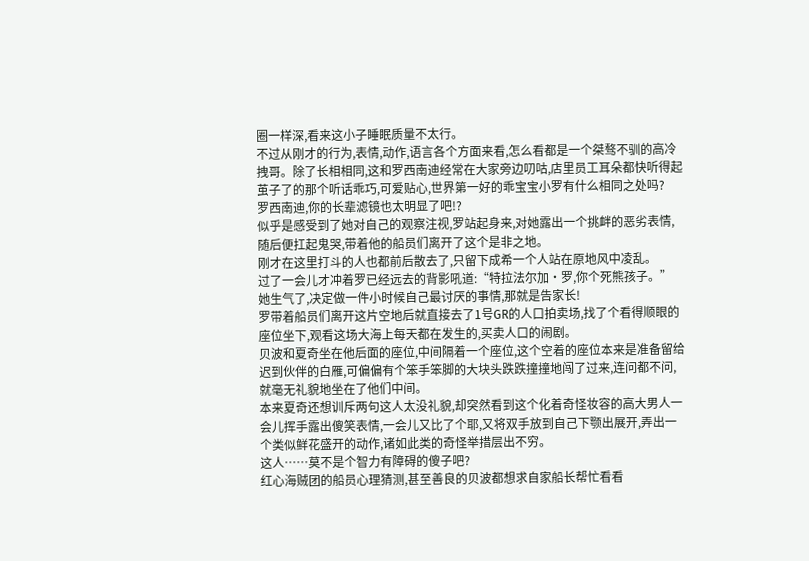圈一样深,看来这小子睡眠质量不太行。
不过从刚才的行为,表情,动作,语言各个方面来看,怎么看都是一个桀骜不驯的高冷拽哥。除了长相相同,这和罗西南迪经常在大家旁边叨咕,店里员工耳朵都快听得起茧子了的那个听话乖巧,可爱贴心,世界第一好的乖宝宝小罗有什么相同之处吗?
罗西南迪,你的长辈滤镜也太明显了吧!?
似乎是感受到了她对自己的观察注视,罗站起身来,对她露出一个挑衅的恶劣表情,随后便扛起鬼哭,带着他的船员们离开了这个是非之地。
刚才在这里打斗的人也都前后散去了,只留下成希一个人站在原地风中凌乱。
过了一会儿才冲着罗已经远去的背影吼道:“特拉法尔加·罗,你个死熊孩子。”
她生气了,决定做一件小时候自己最讨厌的事情,那就是告家长!
罗带着船员们离开这片空地后就直接去了1号GR的人口拍卖场,找了个看得顺眼的座位坐下,观看这场大海上每天都在发生的,买卖人口的闹剧。
贝波和夏奇坐在他后面的座位,中间隔着一个座位,这个空着的座位本来是准备留给迟到伙伴的白雁,可偏偏有个笨手笨脚的大块头跌跌撞撞地闯了过来,连问都不问,就毫无礼貌地坐在了他们中间。
本来夏奇还想训斥两句这人太没礼貌,却突然看到这个化着奇怪妆容的高大男人一会儿挥手露出傻笑表情,一会儿又比了个耶,又将双手放到自己下颚出展开,弄出一个类似鲜花盛开的动作,诸如此类的奇怪举措层出不穷。
这人……莫不是个智力有障碍的傻子吧?
红心海贼团的船员心理猜测,甚至善良的贝波都想求自家船长帮忙看看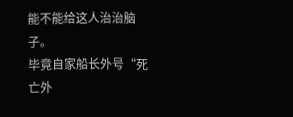能不能给这人治治脑子。
毕竟自家船长外号“死亡外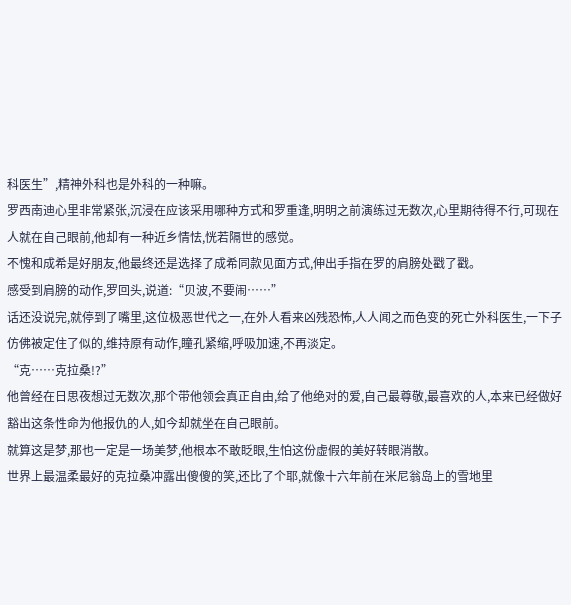科医生”,精神外科也是外科的一种嘛。
罗西南迪心里非常紧张,沉浸在应该采用哪种方式和罗重逢,明明之前演练过无数次,心里期待得不行,可现在人就在自己眼前,他却有一种近乡情怯,恍若隔世的感觉。
不愧和成希是好朋友,他最终还是选择了成希同款见面方式,伸出手指在罗的肩膀处戳了戳。
感受到肩膀的动作,罗回头,说道:“贝波,不要闹……”
话还没说完,就停到了嘴里,这位极恶世代之一,在外人看来凶残恐怖,人人闻之而色变的死亡外科医生,一下子仿佛被定住了似的,维持原有动作,瞳孔紧缩,呼吸加速,不再淡定。
“克……克拉桑!?”
他曾经在日思夜想过无数次,那个带他领会真正自由,给了他绝对的爱,自己最尊敬,最喜欢的人,本来已经做好豁出这条性命为他报仇的人,如今却就坐在自己眼前。
就算这是梦,那也一定是一场美梦,他根本不敢眨眼,生怕这份虚假的美好转眼消散。
世界上最温柔最好的克拉桑冲露出傻傻的笑,还比了个耶,就像十六年前在米尼翁岛上的雪地里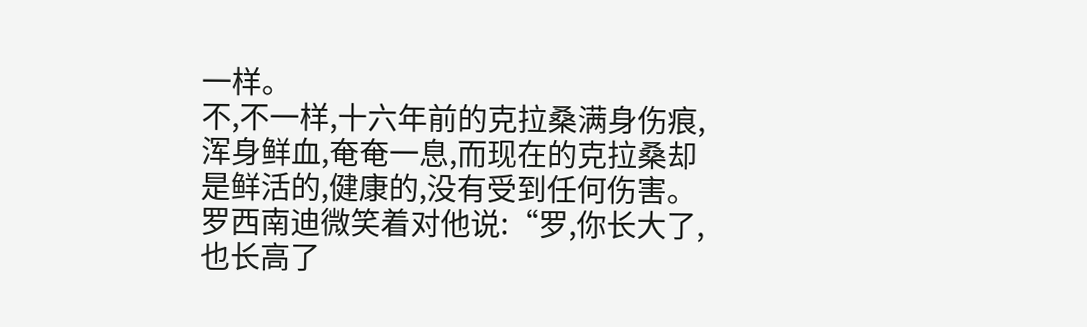一样。
不,不一样,十六年前的克拉桑满身伤痕,浑身鲜血,奄奄一息,而现在的克拉桑却是鲜活的,健康的,没有受到任何伤害。
罗西南迪微笑着对他说:“罗,你长大了,也长高了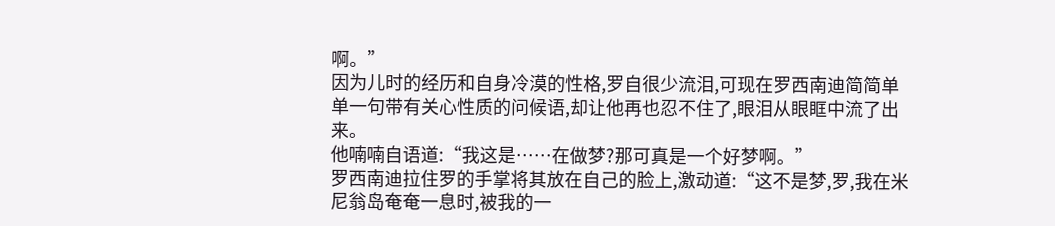啊。”
因为儿时的经历和自身冷漠的性格,罗自很少流泪,可现在罗西南迪简简单单一句带有关心性质的问候语,却让他再也忍不住了,眼泪从眼眶中流了出来。
他喃喃自语道:“我这是……在做梦?那可真是一个好梦啊。”
罗西南迪拉住罗的手掌将其放在自己的脸上,激动道:“这不是梦,罗,我在米尼翁岛奄奄一息时,被我的一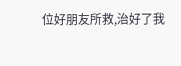位好朋友所救,治好了我